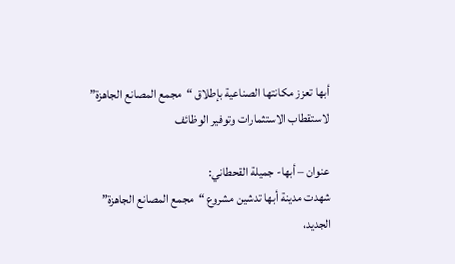أبها تعزز مكانتها الصناعية بإطلاق “مجمع المصانع الجاهزة” لاستقطاب الاستثمارات وتوفير الوظائف

عنوان – أبها- جميلة القحطاني:
شهدت مدينة أبها تدشين مشروع “مجمع المصانع الجاهزة” الجديد،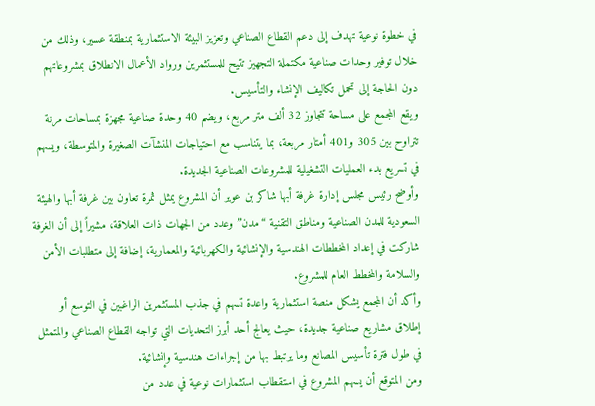في خطوة نوعية تهدف إلى دعم القطاع الصناعي وتعزيز البيئة الاستثمارية بمنطقة عسير، وذلك من خلال توفير وحدات صناعية مكتملة التجهيز تتيح للمستثمرين ورواد الأعمال الانطلاق بمشروعاتهم دون الحاجة إلى تحمل تكاليف الإنشاء والتأسيس.
ويقع المجمع على مساحة تتجاوز 32 ألف متر مربع، ويضم 40 وحدة صناعية مجهزة بمساحات مرنة تتراوح بين 305 و401 أمتار مربعة، بما يتناسب مع احتياجات المنشآت الصغيرة والمتوسطة، ويسهم في تسريع بدء العمليات التشغيلية للمشروعات الصناعية الجديدة.
وأوضح رئيس مجلس إدارة غرفة أبها شاكر بن عوير أن المشروع يمثل ثمرة تعاون بين غرفة أبها والهيئة السعودية للمدن الصناعية ومناطق التقنية “مدن” وعدد من الجهات ذات العلاقة، مشيراً إلى أن الغرفة شاركت في إعداد المخططات الهندسية والإنشائية والكهربائية والمعمارية، إضافة إلى متطلبات الأمن والسلامة والمخطط العام للمشروع.
وأكد أن المجمع يشكل منصة استثمارية واعدة تسهم في جذب المستثمرين الراغبين في التوسع أو إطلاق مشاريع صناعية جديدة، حيث يعالج أحد أبرز التحديات التي تواجه القطاع الصناعي والمتمثل في طول فترة تأسيس المصانع وما يرتبط بها من إجراءات هندسية وإنشائية.
ومن المتوقع أن يسهم المشروع في استقطاب استثمارات نوعية في عدد من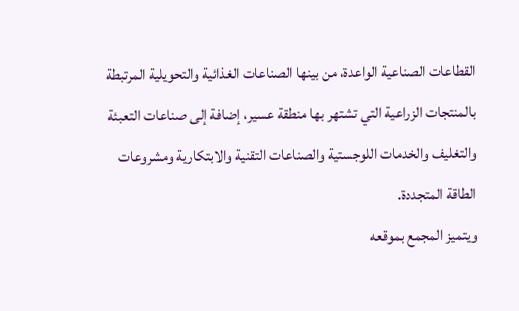القطاعات الصناعية الواعدة، من بينها الصناعات الغذائية والتحويلية المرتبطة بالمنتجات الزراعية التي تشتهر بها منطقة عسير، إضافة إلى صناعات التعبئة والتغليف والخدمات اللوجستية والصناعات التقنية والابتكارية ومشروعات الطاقة المتجددة.
ويتميز المجمع بموقعه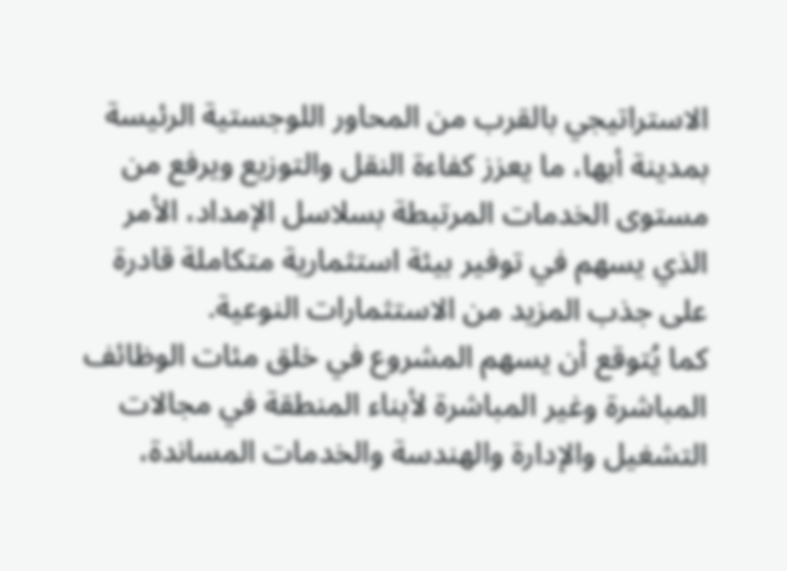الاستراتيجي بالقرب من المحاور اللوجستية الرئيسة بمدينة أبها، ما يعزز كفاءة النقل والتوزيع ويرفع من مستوى الخدمات المرتبطة بسلاسل الإمداد، الأمر الذي يسهم في توفير بيئة استثمارية متكاملة قادرة على جذب المزيد من الاستثمارات النوعية.
كما يُتوقع أن يسهم المشروع في خلق مئات الوظائف المباشرة وغير المباشرة لأبناء المنطقة في مجالات التشغيل والإدارة والهندسة والخدمات المساندة،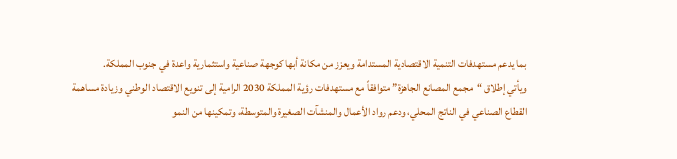بما يدعم مستهدفات التنمية الاقتصادية المستدامة ويعزز من مكانة أبها كوجهة صناعية واستثمارية واعدة في جنوب المملكة.
ويأتي إطلاق “مجمع المصانع الجاهزة” متوافقاً مع مستهدفات رؤية المملكة 2030 الرامية إلى تنويع الاقتصاد الوطني وزيادة مساهمة القطاع الصناعي في الناتج المحلي، ودعم رواد الأعمال والمنشآت الصغيرة والمتوسطة، وتمكينها من النمو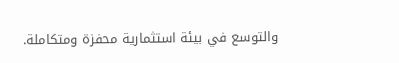والتوسع في بيئة استثمارية محفزة ومتكاملة.